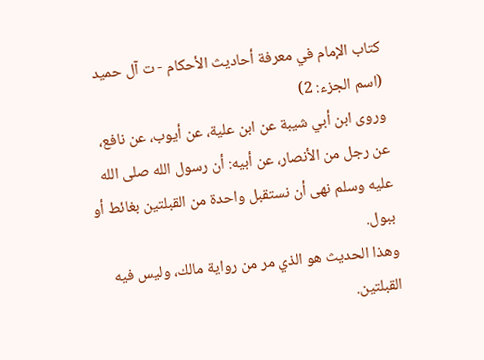كتاب الإمام في معرفة أحاديث الأحكام - ت آل حميد (اسم الجزء: 2)
وروى ابن أبي شيبة عن ابن علية، عن أيوب، عن نافع، عن رجل من الأنصار، عن أبيه: أن رسول الله صلى الله عليه وسلم نهى أن نستقبل واحدة من القبلتين بغائط أو ببول.
وهذا الحديث هو الذي مر من رواية مالك، وليس فيه القبلتين.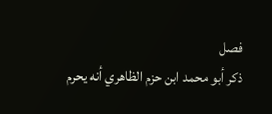فصل
ذكر أبو محمد ابن حزم الظاهري أنه يحرم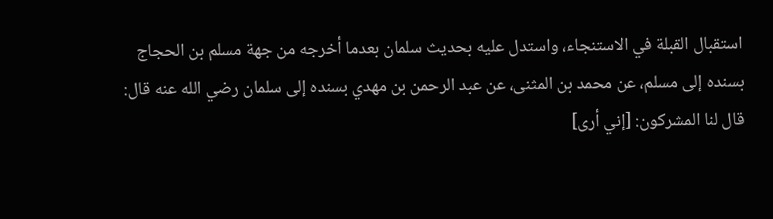استقبال القبلة في الاستنجاء، واستدل عليه بحديث سلمان بعدما أخرجه من جهة مسلم بن الحجاج بسنده إلى مسلم، عن محمد بن المثنى، عن عبد الرحمن بن مهدي بسنده إلى سلمان رضي الله عنه قال: قال لنا المشركون: [إني أرى]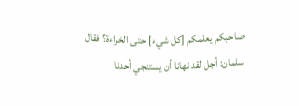صاحبكم يعلمكم [كل شيء] حتى الخراءة؟ فقال سلمان: أجل لقد نهانا أن يستنجي أحدنا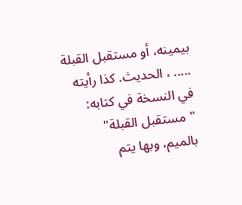بيمينه، أو مستقبل القبلة ..... ، الحديث. كذا رأيته في النسخة في كتابه: "مستقبل القبلة" بالميم، وبها يتم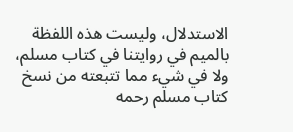الاستدلال، وليست هذه اللفظة بالميم في روايتنا في كتاب مسلم، ولا في شيء مما تتبعته من نسخ كتاب مسلم رحمه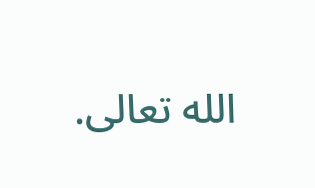الله تعالى.